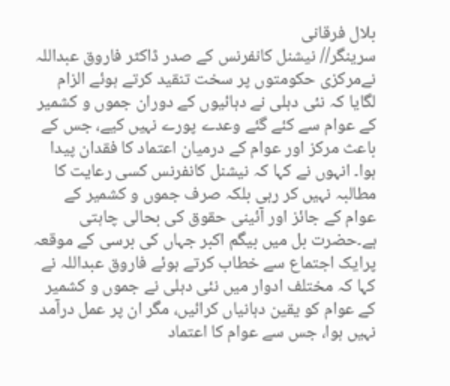بلال فرقانی
سرینگر// نیشنل کانفرنس کے صدر ڈاکٹر فاروق عبداللہ نےمرکزی حکومتوں پر سخت تنقید کرتے ہوئے الزام لگایا کہ نئی دہلی نے دہائیوں کے دوران جموں و کشمیر کے عوام سے کئے گئے وعدے پورے نہیں کیے، جس کے باعث مرکز اور عوام کے درمیان اعتماد کا فقدان پیدا ہوا۔ انہوں نے کہا کہ نیشنل کانفرنس کسی رعایت کا مطالبہ نہیں کر رہی بلکہ صرف جموں و کشمیر کے عوام کے جائز اور آئینی حقوق کی بحالی چاہتی ہے۔حضرت بل میں بیگم اکبر جہاں کی برسی کے موقعہ پرایک اجتماع سے خطاب کرتے ہوئے فاروق عبداللہ نے کہا کہ مختلف ادوار میں نئی دہلی نے جموں و کشمیر کے عوام کو یقین دہانیاں کرائیں، مگر ان پر عمل درآمد نہیں ہوا، جس سے عوام کا اعتماد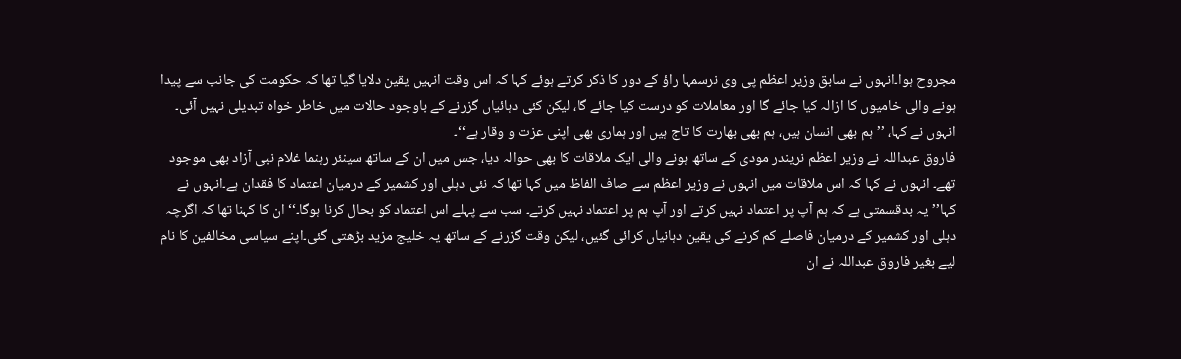مجروح ہوا۔انہوں نے سابق وزیر اعظم پی وی نرسمہا راؤ کے دور کا ذکر کرتے ہوئے کہا کہ اس وقت انہیں یقین دلایا گیا تھا کہ حکومت کی جانب سے پیدا ہونے والی خامیوں کا ازالہ کیا جائے گا اور معاملات کو درست کیا جائے گا، لیکن کئی دہائیاں گزرنے کے باوجود حالات میں خاطر خواہ تبدیلی نہیں آئی۔ انہوں نے کہا، ’’ہم بھی انسان ہیں، ہم بھی بھارت کا تاج ہیں اور ہماری بھی اپنی عزت و وقار ہے‘‘۔
فاروق عبداللہ نے وزیر اعظم نریندر مودی کے ساتھ ہونے والی ایک ملاقات کا بھی حوالہ دیا، جس میں ان کے ساتھ سینئر رہنما غلام نبی آزاد بھی موجود تھے۔ انہوں نے کہا کہ اس ملاقات میں انہوں نے وزیر اعظم سے صاف الفاظ میں کہا تھا کہ نئی دہلی اور کشمیر کے درمیان اعتماد کا فقدان ہے۔انہوں نے کہا’’یہ بدقسمتی ہے کہ ہم آپ پر اعتماد نہیں کرتے اور آپ ہم پر اعتماد نہیں کرتے۔ سب سے پہلے اس اعتماد کو بحال کرنا ہوگا۔‘‘ ان کا کہنا تھا کہ اگرچہ دہلی اور کشمیر کے درمیان فاصلے کم کرنے کی یقین دہانیاں کرائی گئیں، لیکن وقت گزرنے کے ساتھ یہ خلیج مزید بڑھتی گئی۔اپنے سیاسی مخالفین کا نام لیے بغیر فاروق عبداللہ نے ان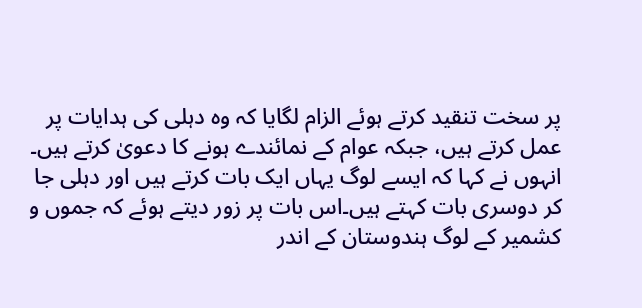پر سخت تنقید کرتے ہوئے الزام لگایا کہ وہ دہلی کی ہدایات پر عمل کرتے ہیں، جبکہ عوام کے نمائندے ہونے کا دعویٰ کرتے ہیں۔ انہوں نے کہا کہ ایسے لوگ یہاں ایک بات کرتے ہیں اور دہلی جا کر دوسری بات کہتے ہیں۔اس بات پر زور دیتے ہوئے کہ جموں و کشمیر کے لوگ ہندوستان کے اندر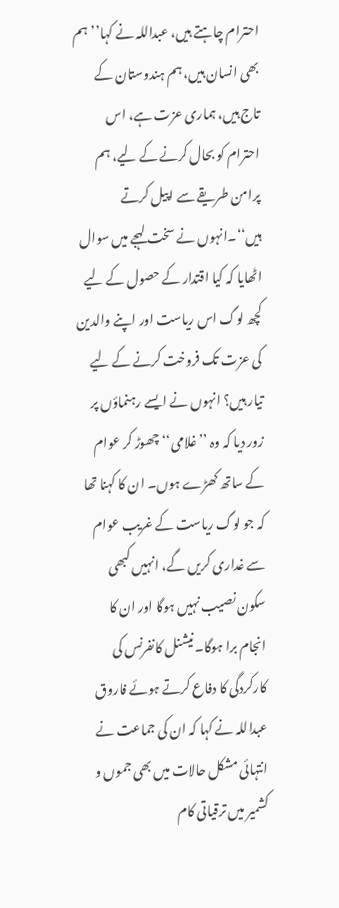احترام چاہتے ہیں، عبداللہ نے کہا’’ہم بھی انسان ہیں، ہم ہندوستان کے تاج ہیں، ہماری عزت ہے، اس احترام کو بحال کرنے کے لیے، ہم پرامن طریقے سے اپیل کرتے ہیں‘‘۔انہوں نے سخت لہجے میں سوال اٹھایا کہ کیا اقتدار کے حصول کے لیے کچھ لوگ اس ریاست اور اپنے والدین کی عزت تک فروخت کرنے کے لیے تیار ہیں؟ انہوں نے ایسے رہنماؤں پر زور دیا کہ وہ ’’غلامی‘‘ چھوڑ کر عوام کے ساتھ کھڑے ہوں۔ ان کا کہنا تھا کہ جو لوگ ریاست کے غریب عوام سے غداری کریں گے، انہیں کبھی سکون نصیب نہیں ہوگا اور ان کا انجام برا ہوگا۔نیشنل کانفرنس کی کارکردگی کا دفاع کرتے ہوئے فاروق عبداللہ نے کہا کہ ان کی جماعت نے انتہائی مشکل حالات میں بھی جموں و کشمیر میں ترقیاتی کام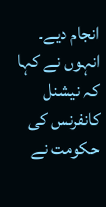انجام دیے۔ انہوں نے کہا کہ نیشنل کانفرنس کی حکومت نے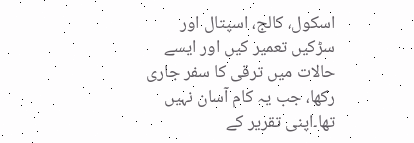اسکول، کالج، اسپتال اور سڑکیں تعمیر کیں اور ایسے حالات میں ترقی کا سفر جاری رکھا، جب یہ کام آسان نہیں تھا۔اپنی تقریر کے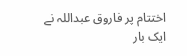اختتام پر فاروق عبداللہ نے ایک بار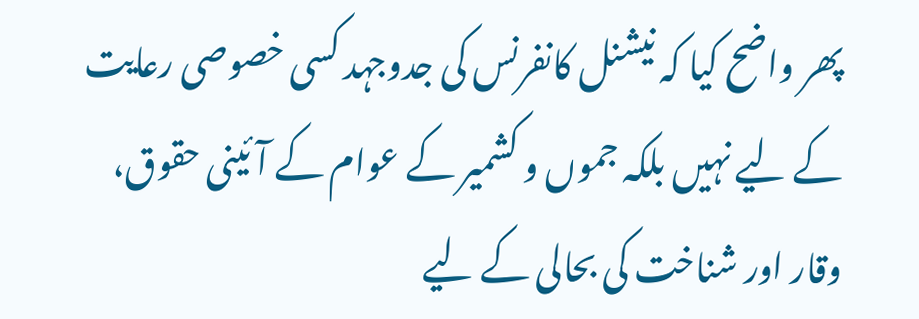پھر واضح کیا کہ نیشنل کانفرنس کی جدوجہد کسی خصوصی رعایت کے لیے نہیں بلکہ جموں و کشمیر کے عوام کے آئینی حقوق، وقار اور شناخت کی بحالی کے لیے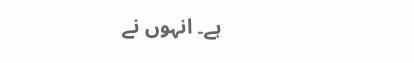ہے۔ انہوں نے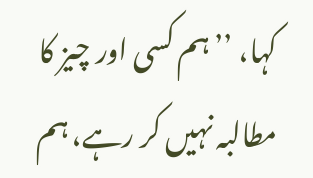کہا، ’’ہم کسی اور چیز کا مطالبہ نہیں کر رہے، ہم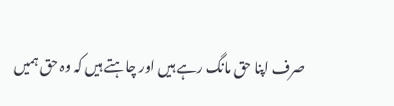صرف اپنا حق مانگ رہے ہیں اور چاہتے ہیں کہ وہ حق ہمیں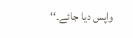واپس دیا جائے۔‘‘